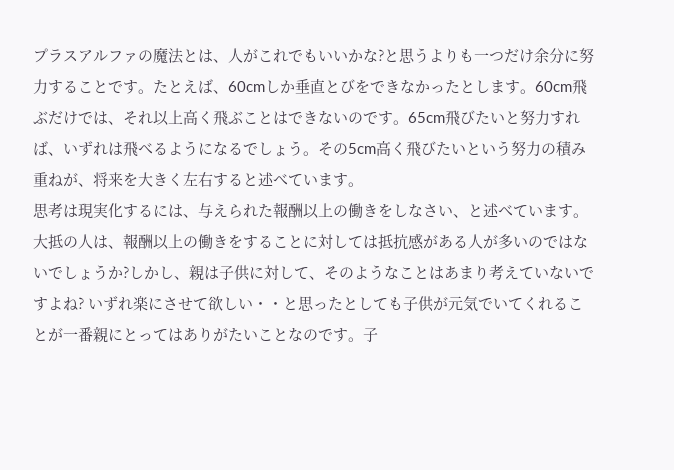プラスアルファの魔法とは、人がこれでもいいかな?と思うよりも一つだけ余分に努力することです。たとえば、60cmしか垂直とびをできなかったとします。60cm飛ぶだけでは、それ以上高く飛ぶことはできないのです。65cm飛びたいと努力すれば、いずれは飛べるようになるでしょう。その5cm高く飛びたいという努力の積み重ねが、将来を大きく左右すると述べています。
思考は現実化するには、与えられた報酬以上の働きをしなさい、と述べています。大抵の人は、報酬以上の働きをすることに対しては抵抗感がある人が多いのではないでしょうか?しかし、親は子供に対して、そのようなことはあまり考えていないですよね? いずれ楽にさせて欲しい・・と思ったとしても子供が元気でいてくれることが一番親にとってはありがたいことなのです。子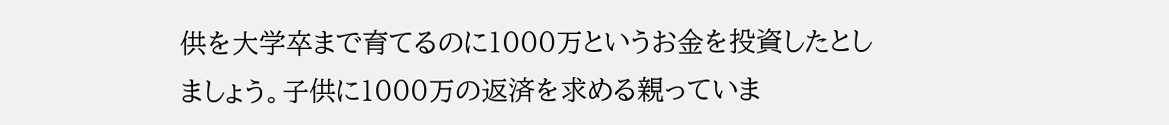供を大学卒まで育てるのに1000万というお金を投資したとしましょう。子供に1000万の返済を求める親っていま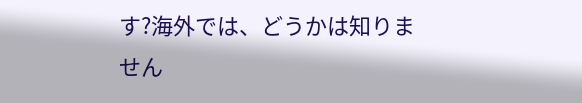す?海外では、どうかは知りません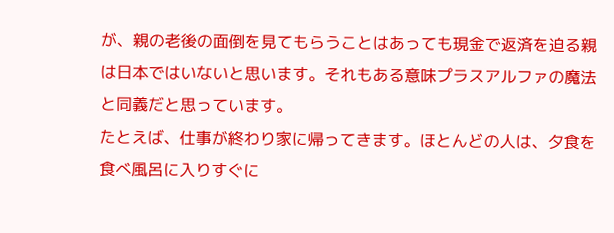が、親の老後の面倒を見てもらうことはあっても現金で返済を迫る親は日本ではいないと思います。それもある意味プラスアルファの魔法と同義だと思っています。
たとえば、仕事が終わり家に帰ってきます。ほとんどの人は、夕食を食べ風呂に入りすぐに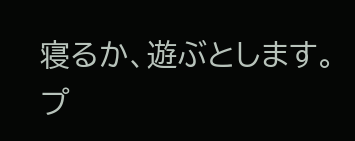寝るか、遊ぶとします。プ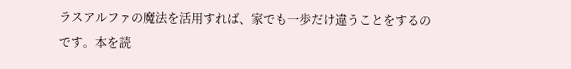ラスアルファの魔法を活用すれば、家でも一歩だけ違うことをするのです。本を読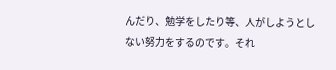んだり、勉学をしたり等、人がしようとしない努力をするのです。それ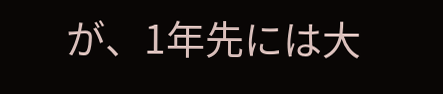が、1年先には大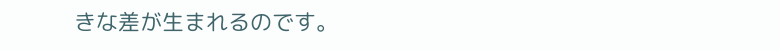きな差が生まれるのです。